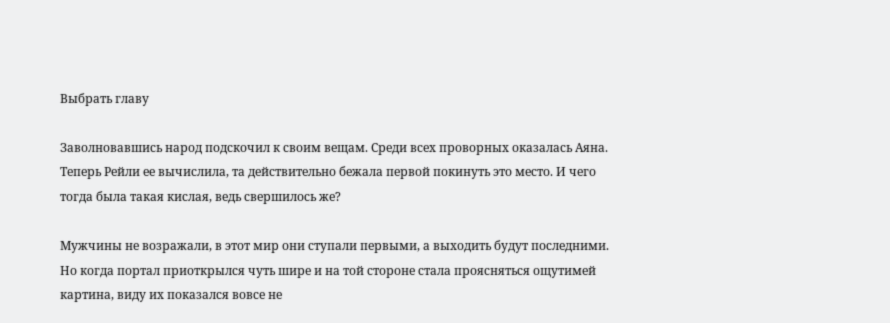Выбрать главу

Заволновавшись народ подскочил к своим вещам. Среди всех проворных оказалась Аяна. Теперь Рейли ее вычислила, та действительно бежала первой покинуть это место. И чего тогда была такая кислая, ведь свершилось же?

Мужчины не возражали, в этот мир они ступали первыми, а выходить будут последними. Но когда портал приоткрылся чуть шире и на той стороне стала проясняться ощутимей картина, виду их показался вовсе не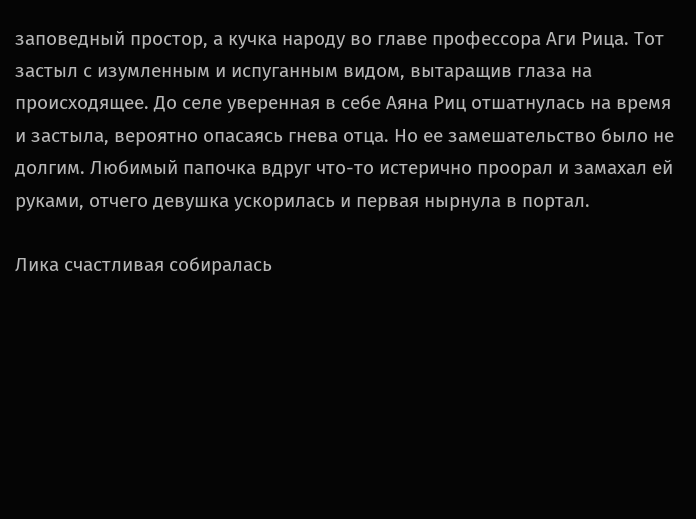заповедный простор, а кучка народу во главе профессора Аги Рица. Тот застыл с изумленным и испуганным видом, вытаращив глаза на происходящее. До селе уверенная в себе Аяна Риц отшатнулась на время и застыла, вероятно опасаясь гнева отца. Но ее замешательство было не долгим. Любимый папочка вдруг что-то истерично проорал и замахал ей руками, отчего девушка ускорилась и первая нырнула в портал.

Лика счастливая собиралась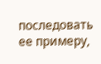последовать ее примеру,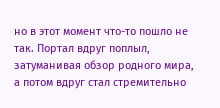но в этот момент что-то пошло не так. Портал вдруг поплыл, затуманивая обзор родного мира, а потом вдруг стал стремительно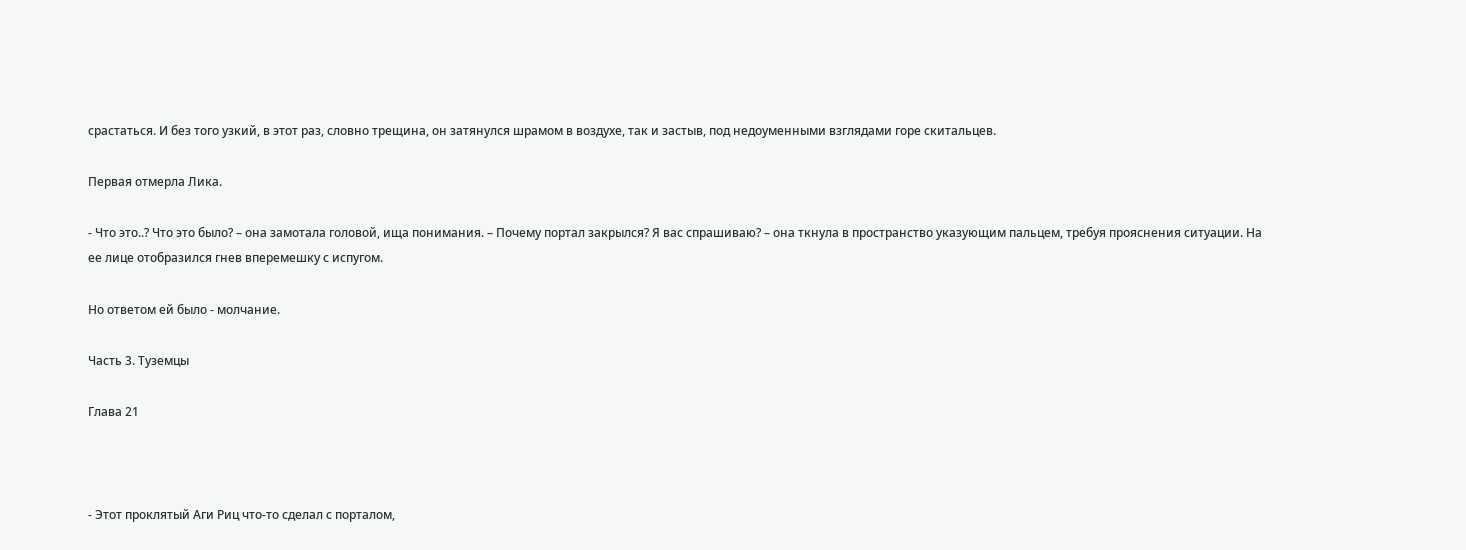срастаться. И без того узкий, в этот раз, словно трещина, он затянулся шрамом в воздухе, так и застыв, под недоуменными взглядами горе скитальцев.

Первая отмерла Лика.

- Что это..? Что это было? – она замотала головой, ища понимания. – Почему портал закрылся? Я вас спрашиваю? – она ткнула в пространство указующим пальцем, требуя прояснения ситуации. На ее лице отобразился гнев вперемешку с испугом.

Но ответом ей было - молчание.

Часть 3. Туземцы

Глава 21



- Этот проклятый Аги Риц что-то сделал с порталом,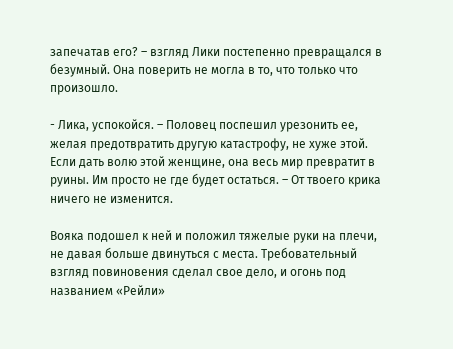запечатав его? – взгляд Лики постепенно превращался в безумный. Она поверить не могла в то, что только что произошло.

- Лика, успокойся. – Половец поспешил урезонить ее, желая предотвратить другую катастрофу, не хуже этой. Если дать волю этой женщине, она весь мир превратит в руины. Им просто не где будет остаться. – От твоего крика ничего не изменится.

Вояка подошел к ней и положил тяжелые руки на плечи, не давая больше двинуться с места. Требовательный взгляд повиновения сделал свое дело, и огонь под названием «Рейли»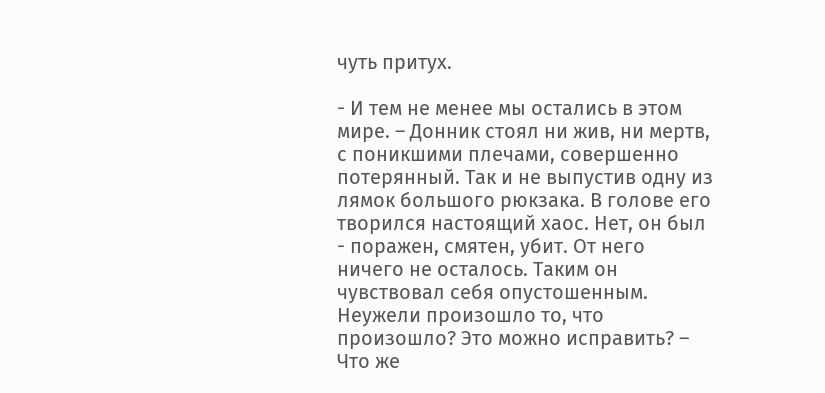чуть притух.

- И тем не менее мы остались в этом мире. – Донник стоял ни жив, ни мертв, с поникшими плечами, совершенно потерянный. Так и не выпустив одну из лямок большого рюкзака. В голове его творился настоящий хаос. Нет, он был - поражен, смятен, убит. От него ничего не осталось. Таким он чувствовал себя опустошенным. Неужели произошло то, что произошло? Это можно исправить? – Что же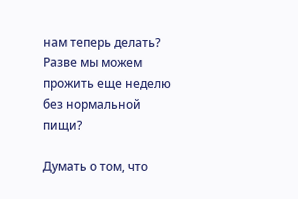нам теперь делать? Разве мы можем прожить еще неделю без нормальной пищи?

Думать о том, что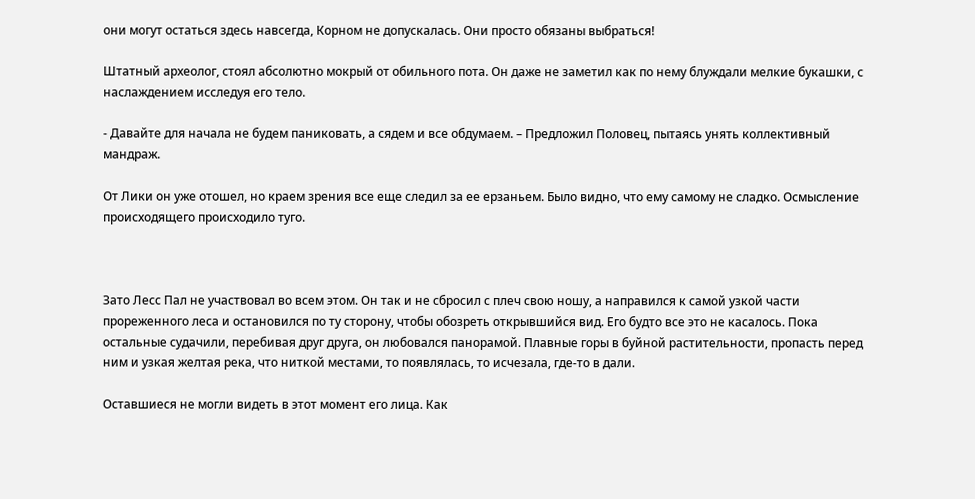они могут остаться здесь навсегда, Корном не допускалась. Они просто обязаны выбраться!

Штатный археолог, стоял абсолютно мокрый от обильного пота. Он даже не заметил как по нему блуждали мелкие букашки, с наслаждением исследуя его тело.

- Давайте для начала не будем паниковать, а сядем и все обдумаем. – Предложил Половец, пытаясь унять коллективный мандраж.

От Лики он уже отошел, но краем зрения все еще следил за ее ерзаньем. Было видно, что ему самому не сладко. Осмысление происходящего происходило туго.



Зато Лесс Пал не участвовал во всем этом. Он так и не сбросил с плеч свою ношу, а направился к самой узкой части прореженного леса и остановился по ту сторону, чтобы обозреть открывшийся вид. Его будто все это не касалось. Пока остальные судачили, перебивая друг друга, он любовался панорамой. Плавные горы в буйной растительности, пропасть перед ним и узкая желтая река, что ниткой местами, то появлялась, то исчезала, где-то в дали.

Оставшиеся не могли видеть в этот момент его лица. Как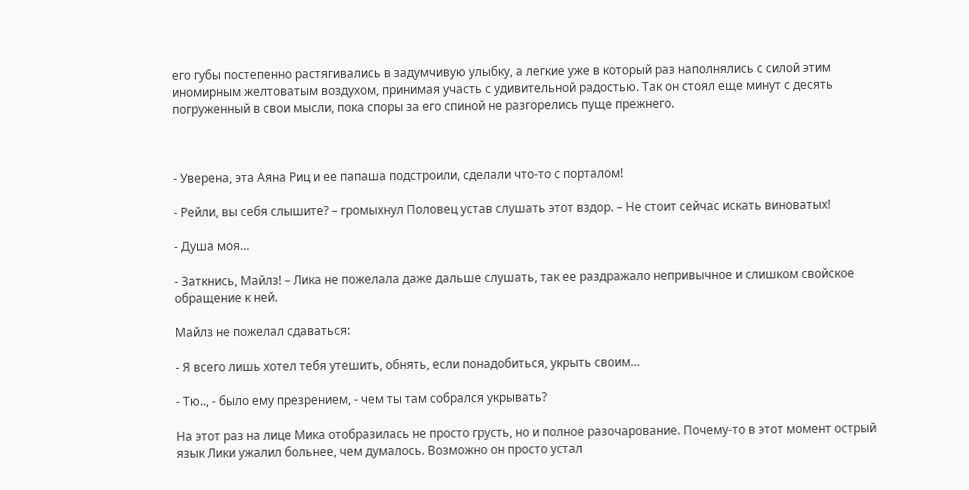его губы постепенно растягивались в задумчивую улыбку, а легкие уже в который раз наполнялись с силой этим иномирным желтоватым воздухом, принимая участь с удивительной радостью. Так он стоял еще минут с десять погруженный в свои мысли, пока споры за его спиной не разгорелись пуще прежнего.



- Уверена, эта Аяна Риц и ее папаша подстроили, сделали что-то с порталом!

- Рейли, вы себя слышите? – громыхнул Половец устав слушать этот вздор. – Не стоит сейчас искать виноватых!

- Душа моя…

- Заткнись, Майлз! – Лика не пожелала даже дальше слушать, так ее раздражало непривычное и слишком свойское обращение к ней.

Майлз не пожелал сдаваться:

- Я всего лишь хотел тебя утешить, обнять, если понадобиться, укрыть своим…

- Тю.., - было ему презрением, - чем ты там собрался укрывать?

На этот раз на лице Мика отобразилась не просто грусть, но и полное разочарование. Почему-то в этот момент острый язык Лики ужалил больнее, чем думалось. Возможно он просто устал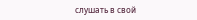слушать в свой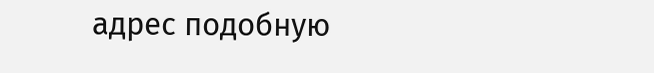адрес подобную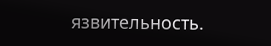язвительность.